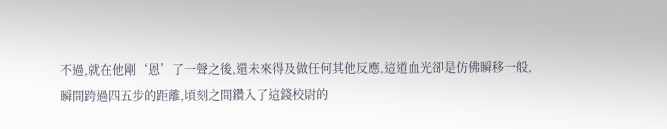不過,就在他剛‘恩’了一聲之後,還未來得及做任何其他反應,這道血光卻是仿佛瞬移一般,瞬間跨過四五步的距離,頃刻之間鑽入了這錢校尉的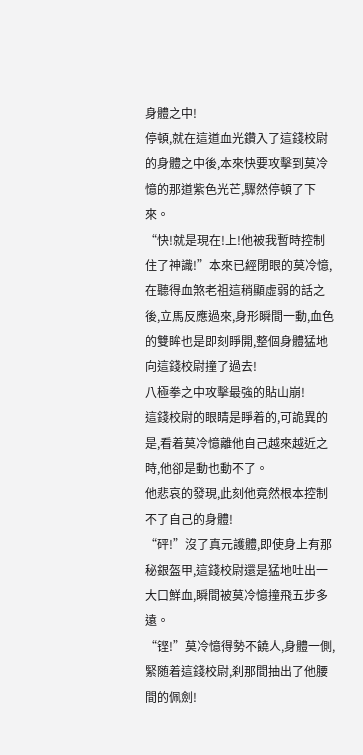身體之中!
停頓,就在這道血光鑽入了這錢校尉的身體之中後,本來快要攻擊到莫冷憶的那道紫色光芒,驟然停頓了下來。
“快!就是現在!上!他被我暫時控制住了神識!”本來已經閉眼的莫冷憶,在聽得血煞老祖這稍顯虛弱的話之後,立馬反應過來,身形瞬間一動,血色的雙眸也是即刻睜開,整個身體猛地向這錢校尉撞了過去!
八極拳之中攻擊最強的貼山崩!
這錢校尉的眼睛是睜着的,可詭異的是,看着莫冷憶離他自己越來越近之時,他卻是動也動不了。
他悲哀的發現,此刻他竟然根本控制不了自己的身體!
“砰!”沒了真元護體,即使身上有那秘銀盔甲,這錢校尉還是猛地吐出一大口鮮血,瞬間被莫冷憶撞飛五步多遠。
“铿!”莫冷憶得勢不饒人,身體一側,緊随着這錢校尉,刹那間抽出了他腰間的佩劍!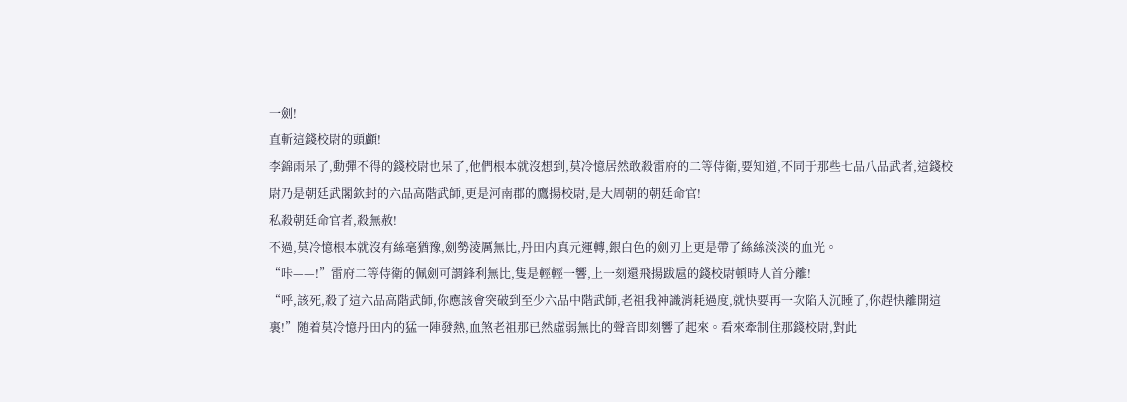一劍!
直斬這錢校尉的頭顱!
李錦雨呆了,動彈不得的錢校尉也呆了,他們根本就沒想到,莫冷憶居然敢殺雷府的二等侍衛,要知道,不同于那些七品八品武者,這錢校尉乃是朝廷武閣欽封的六品高階武師,更是河南郡的鷹揚校尉,是大周朝的朝廷命官!
私殺朝廷命官者,殺無赦!
不過,莫冷憶根本就沒有絲毫猶豫,劍勢淩厲無比,丹田内真元運轉,銀白色的劍刃上更是帶了絲絲淡淡的血光。
“咔——!”雷府二等侍衛的佩劍可謂鋒利無比,隻是輕輕一響,上一刻還飛揚跋扈的錢校尉頓時人首分離!
“呼,該死,殺了這六品高階武師,你應該會突破到至少六品中階武師,老祖我神識消耗過度,就快要再一次陷入沉睡了,你趕快離開這裏!”随着莫冷憶丹田内的猛一陣發熱,血煞老祖那已然虛弱無比的聲音即刻響了起來。看來牽制住那錢校尉,對此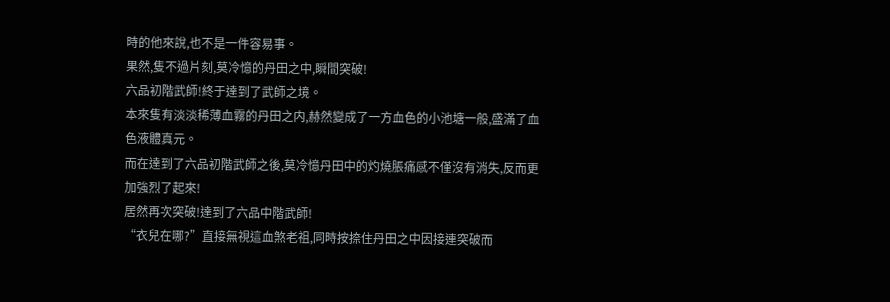時的他來說,也不是一件容易事。
果然,隻不過片刻,莫冷憶的丹田之中,瞬間突破!
六品初階武師!終于達到了武師之境。
本來隻有淡淡稀薄血霧的丹田之内,赫然變成了一方血色的小池塘一般,盛滿了血色液體真元。
而在達到了六品初階武師之後,莫冷憶丹田中的灼燒脹痛感不僅沒有消失,反而更加強烈了起來!
居然再次突破!達到了六品中階武師!
“衣兒在哪?”直接無視這血煞老祖,同時按捺住丹田之中因接連突破而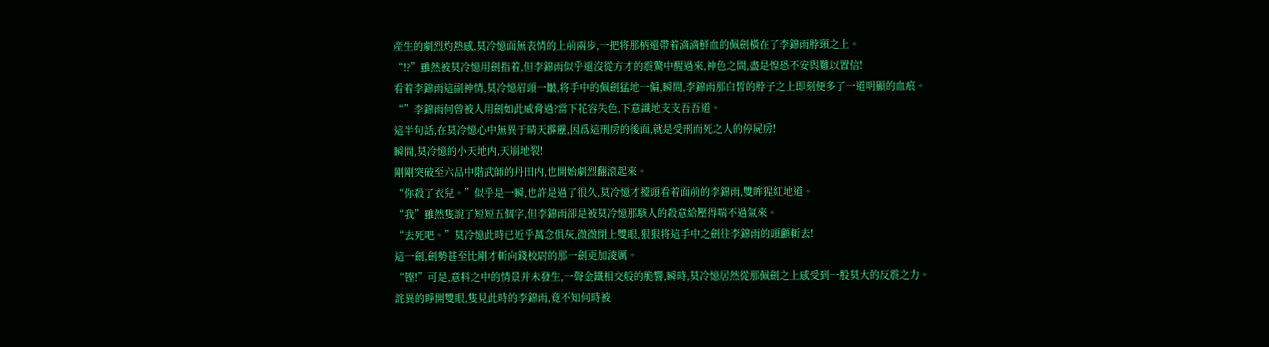産生的劇烈灼熱感,莫冷憶面無表情的上前兩步,一把将那柄還帶着滴滴鮮血的佩劍橫在了李錦雨脖頸之上。
“!?”雖然被莫冷憶用劍指着,但李錦雨似乎還沒從方才的震驚中醒過來,神色之間,盡是惶恐不安與難以置信!
看着李錦雨這副神情,莫冷憶眉頭一皺,将手中的佩劍猛地一偏,瞬間,李錦雨那白皙的脖子之上即刻便多了一道明顯的血痕。
“”李錦雨何曾被人用劍如此威脅過?當下花容失色,下意識地支支吾吾道。
這半句話,在莫冷憶心中無異于晴天霹靂,因爲這刑房的後面,就是受刑而死之人的停屍房!
瞬間,莫冷憶的小天地内,天崩地裂!
剛剛突破至六品中階武師的丹田内,也開始劇烈翻滾起來。
“你殺了衣兒。”似乎是一瞬,也許是過了很久,莫冷憶才擡頭看着面前的李錦雨,雙眸猩紅地道。
“我”雖然隻說了短短五個字,但李錦雨卻是被莫冷憶那駭人的殺意給壓得喘不過氣來。
“去死吧。”莫冷憶此時已近乎萬念俱灰,微微閉上雙眼,狠狠将這手中之劍往李錦雨的頭顱斬去!
這一劍,劍勢甚至比剛才斬向錢校尉的那一劍更加淩厲。
“铿!”可是,意料之中的情景并未發生,一聲金鐵相交般的脆響,瞬時,莫冷憶居然從那佩劍之上感受到一股莫大的反震之力。
詫異的睜開雙眼,隻見此時的李錦雨,竟不知何時被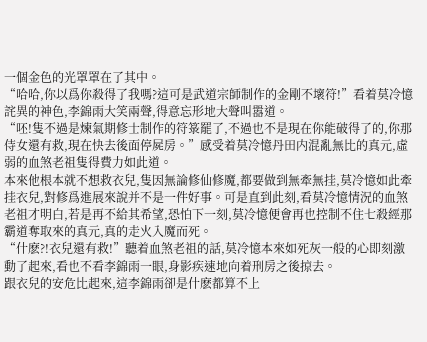一個金色的光罩罩在了其中。
“哈哈,你以爲你殺得了我嗎?這可是武道宗師制作的金剛不壞符!”看着莫冷憶詫異的神色,李錦雨大笑兩聲,得意忘形地大聲叫嚣道。
“呸!隻不過是煉氣期修士制作的符箓罷了,不過也不是現在你能破得了的,你那侍女還有救,現在快去後面停屍房。”感受着莫冷憶丹田内混亂無比的真元,虛弱的血煞老祖隻得費力如此道。
本來他根本就不想救衣兒,隻因無論修仙修魔,都要做到無牽無挂,莫冷憶如此牽挂衣兒,對修爲進展來說并不是一件好事。可是直到此刻,看莫冷憶情況的血煞老祖才明白,若是再不給其希望,恐怕下一刻,莫冷憶便會再也控制不住七殺經那霸道奪取來的真元,真的走火入魔而死。
“什麽?!衣兒還有救!”聽着血煞老祖的話,莫冷憶本來如死灰一般的心即刻激動了起來,看也不看李錦雨一眼,身影疾速地向着刑房之後掠去。
跟衣兒的安危比起來,這李錦雨卻是什麽都算不上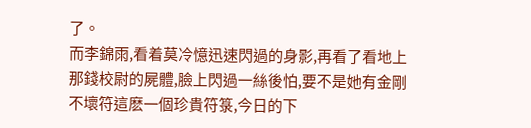了。
而李錦雨,看着莫冷憶迅速閃過的身影,再看了看地上那錢校尉的屍體,臉上閃過一絲後怕,要不是她有金剛不壞符這麽一個珍貴符箓,今日的下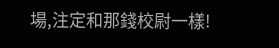場,注定和那錢校尉一樣!